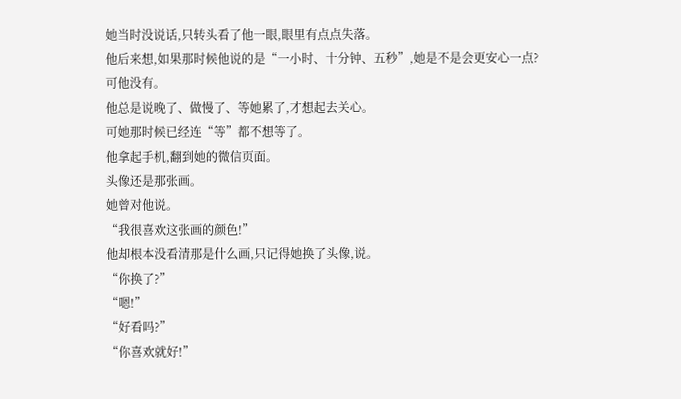她当时没说话,只转头看了他一眼,眼里有点点失落。
他后来想,如果那时候他说的是“一小时、十分钟、五秒”,她是不是会更安心一点?
可他没有。
他总是说晚了、做慢了、等她累了,才想起去关心。
可她那时候已经连“等”都不想等了。
他拿起手机,翻到她的微信页面。
头像还是那张画。
她曾对他说。
“我很喜欢这张画的颜色!”
他却根本没看清那是什么画,只记得她换了头像,说。
“你换了?”
“嗯!”
“好看吗?”
“你喜欢就好!”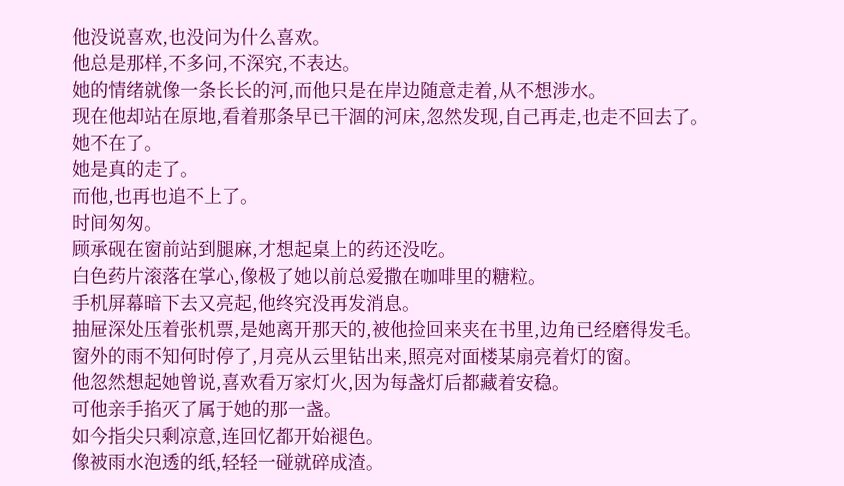他没说喜欢,也没问为什么喜欢。
他总是那样,不多问,不深究,不表达。
她的情绪就像一条长长的河,而他只是在岸边随意走着,从不想涉水。
现在他却站在原地,看着那条早已干涸的河床,忽然发现,自己再走,也走不回去了。
她不在了。
她是真的走了。
而他,也再也追不上了。
时间匆匆。
顾承砚在窗前站到腿麻,才想起桌上的药还没吃。
白色药片滚落在掌心,像极了她以前总爱撒在咖啡里的糖粒。
手机屏幕暗下去又亮起,他终究没再发消息。
抽屉深处压着张机票,是她离开那天的,被他捡回来夹在书里,边角已经磨得发毛。
窗外的雨不知何时停了,月亮从云里钻出来,照亮对面楼某扇亮着灯的窗。
他忽然想起她曾说,喜欢看万家灯火,因为每盏灯后都藏着安稳。
可他亲手掐灭了属于她的那一盏。
如今指尖只剩凉意,连回忆都开始褪色。
像被雨水泡透的纸,轻轻一碰就碎成渣。